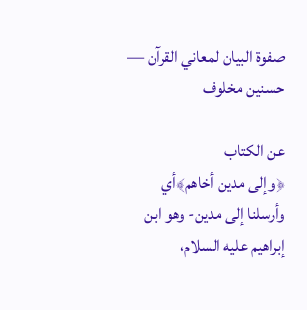صفوة البيان لمعاني القرآن — حسنين مخلوف

عن الكتاب
﴿وإلى مدين أخاهم﴾أي وأرسلنا إلى مدين- وهو ابن إبراهيم عليه السلام،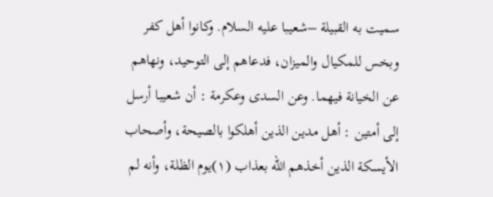سميت به القبيلة –شعيبا عليه السلام. وكانوا أهل كفر وبخس للمكيال والميزان، فدعاهم إلى التوحيد، ونهاهم عن الخيانة فيهما. وعن السدى وعكرمة : أن شعيبا أرسل إلى أمتين : أهل مدين الذين أهلكوا بالصيحة، وأصحاب الأيسكة الذين أخذهم الله بعذاب (١)يوم الظلة، وأنه لم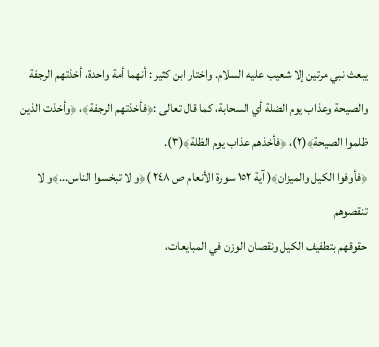يبعث نبي مرتين إلا شعيب عليه السلام. واختار ابن كثير : أنهما أمة واحدة، أخذتهم الرجفة والصيحة وعذاب يوم الضلة أي السحابة، كما قال تعالى :﴿فأخذتهم الرجفة﴾، ﴿وأخذت الذين ظلموا الصيحة﴾(٢)، ﴿فأخذهم عذاب يوم الظلة﴾(٣).
﴿فأوفوا الكيل والميزان﴾( آية ١٥٢ سورة الأنعام ص ٢٤٨ )﴿و لا تبخسوا الناس...﴾و لا تنقصوهم
حقوقهم بتطفيف الكيل ونقصان الوزن في المبايعات،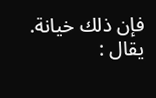فإن ذلك خيانة. يقال :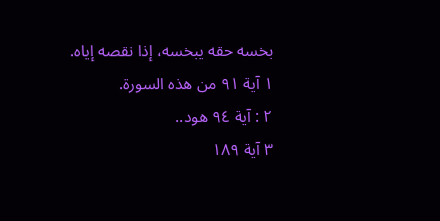بخسه حقه يبخسه، إذا نقصه إياه.
١ آية ٩١ من هذه السورة.
٢ : آية ٩٤ هود..
٣ آية ١٨٩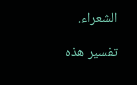الشعراء.

تفسير هذه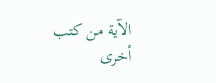الآية من كتب أخرى